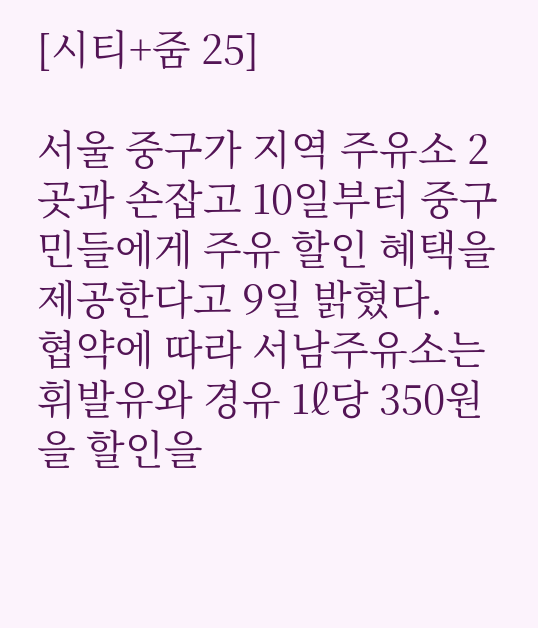[시티+줌 25]

서울 중구가 지역 주유소 2곳과 손잡고 10일부터 중구민들에게 주유 할인 혜택을 제공한다고 9일 밝혔다.
협약에 따라 서남주유소는 휘발유와 경유 1ℓ당 350원을 할인을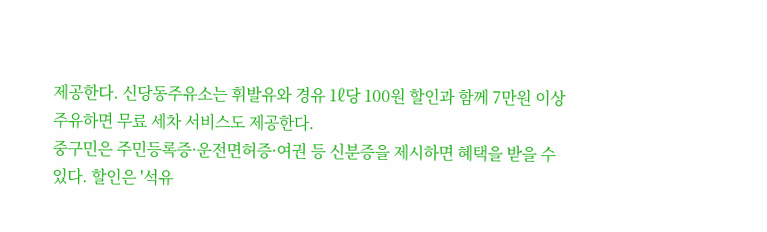제공한다. 신당동주유소는 휘발유와 경유 1ℓ당 100원 할인과 함께 7만원 이상 주유하면 무료 세차 서비스도 제공한다.
중구민은 주민등록증·운전면허증·여권 등 신분증을 제시하면 혜택을 받을 수 있다. 할인은 '석유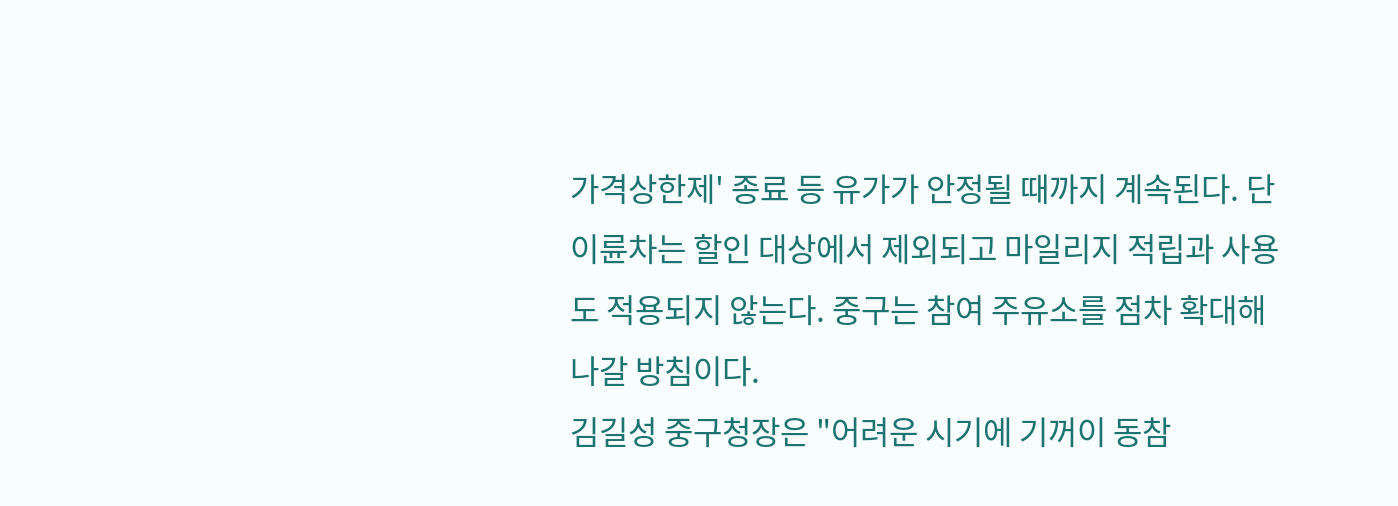가격상한제' 종료 등 유가가 안정될 때까지 계속된다. 단 이륜차는 할인 대상에서 제외되고 마일리지 적립과 사용도 적용되지 않는다. 중구는 참여 주유소를 점차 확대해 나갈 방침이다.
김길성 중구청장은 "어려운 시기에 기꺼이 동참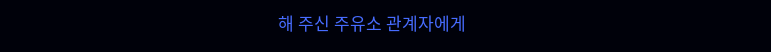해 주신 주유소 관계자에게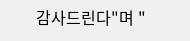감사드린다"며 "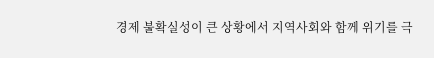경제 불확실성이 큰 상황에서 지역사회와 함께 위기를 극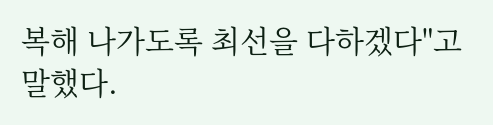복해 나가도록 최선을 다하겠다"고 말했다.